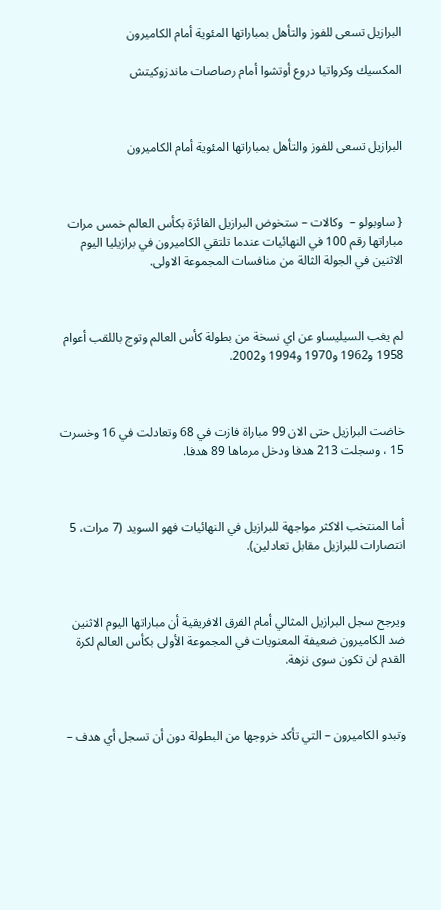البرازيل تسعى للفوز والتأهل بمباراتها المئوية أمام الكاميرون

المكسيك وكرواتيا دروع أوتشوا أمام رصاصات ماندزوكيتش



البرازيل تسعى للفوز والتأهل بمباراتها المئوية أمام الكاميرون



{ ساوبولو –  وكالات – ستخوض البرازيل الفائزة بكأس العالم خمس مرات مباراتها رقم 100 في النهائيات عندما تلتقي الكاميرون في برازيليا اليوم الاثنين في الجولة الثالة من منافسات المجموعة الاولى.



لم يغب السيليساو عن اي نسخة من بطولة كأس العالم وتوج باللقب أعوام 1958 و1962 و1970 و1994 و2002.



خاضت البرازيل حتى الان 99 مباراة فازت في 68 وتعادلت في 16 وخسرت 15 ، وسجلت 213 هدفا ودخل مرماها 89 هدفا.



أما المنتخب الاكثر مواجهة للبرازيل في النهائيات فهو السويد (7 مرات، 5 انتصارات للبرازيل مقابل تعادلين).



ويرجح سجل البرازيل المثالي أمام الفرق الافريقية أن مباراتها اليوم الاثنين ضد الكاميرون ضعيفة المعنويات في المجموعة الأولى بكأس العالم لكرة القدم لن تكون سوى نزهة.



وتبدو الكاميرون – التي تأكد خروجها من البطولة دون أن تسجل أي هدف –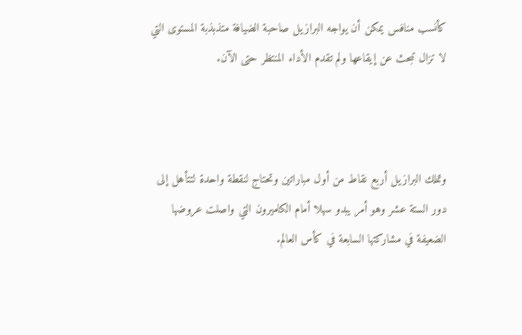كأنسب منافس يمكن أن يواجه البرازيل صاحبة الضيافة متذبذبة المستوى التي لا تزال تبحث عن إيقاعها ولم تقدم الأداء المنتظر حتى الآن.



وتملك البرازيل أربع نقاط من أول مباراتين وتحتاج لنقطة واحدة لتتأهل إلى دور الستة عشر وهو أمر يبدو سهلا أمام الكاميرون التي واصلت عروضها الضعيفة في مشاركتها السابعة في كأس العالم.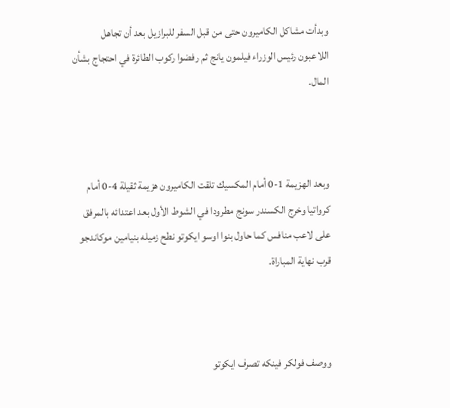وبدأت مشاكل الكاميرون حتى من قبل السفر للبرازيل بعد أن تجاهل اللاعبون رئيس الوزراء فيلمون يانج ثم رفضوا ركوب الطائرة في احتجاج بشأن المال.



وبعد الهزيمة 1-0 أمام المكسيك تلقت الكاميرون هزيمة ثقيلة 4-0 أمام كرواتيا وخرج الكسندر سونج مطرودا في الشوط الأول بعد اعتدائه بالمرفق على لاعب منافس كما حاول بنوا اوسو ايكوتو نطح زميله بنيامين موكاندجو قرب نهاية المباراة.



ووصف فولكر فينكه تصرف ايكوتو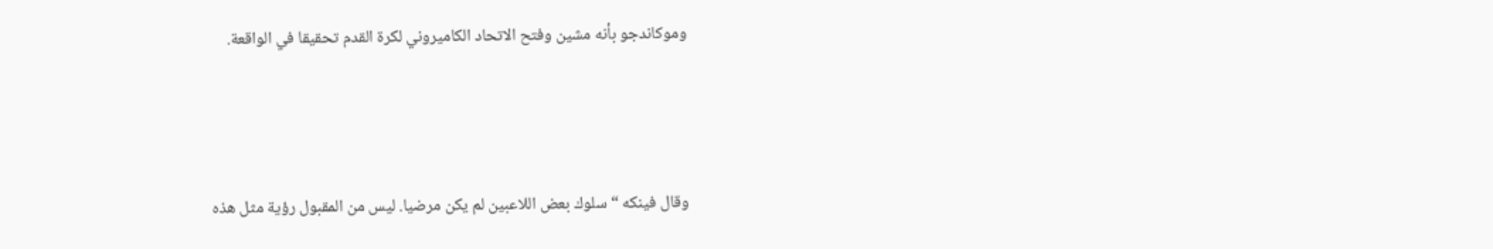وموكاندجو بأنه مشين وفتح الاتحاد الكاميروني لكرة القدم تحقيقا في الواقعة.



وقال فينكه “سلوك بعض اللاعبين لم يكن مرضيا. ليس من المقبول رؤية مثل هذه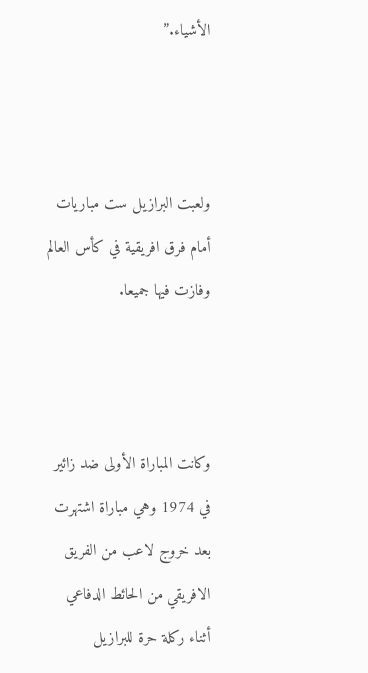الأشياء.”



ولعبت البرازيل ست مباريات أمام فرق افريقية في كأس العالم وفازت فيها جميعا.



وكانت المباراة الأولى ضد زائير في 1974 وهي مباراة اشتهرت بعد خروج لاعب من الفريق الافريقي من الحائط الدفاعي أثناء ركلة حرة للبرازيل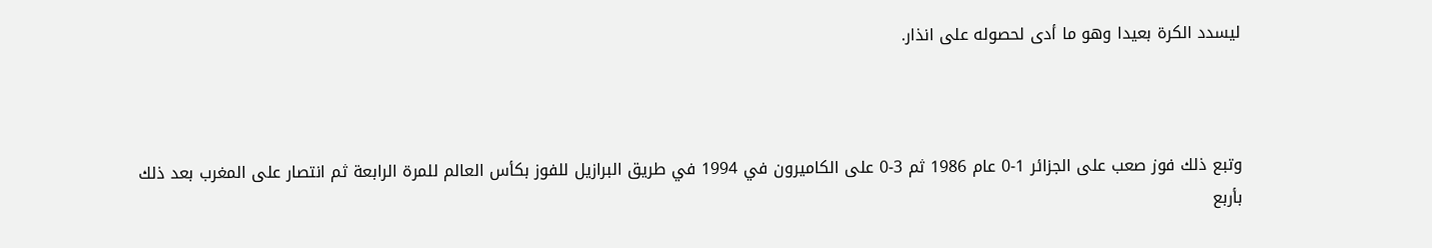ليسدد الكرة بعيدا وهو ما أدى لحصوله على انذار.



وتبع ذلك فوز صعب على الجزائر 1-0 عام 1986 ثم 3-0 على الكاميرون في 1994 في طريق البرازيل للفوز بكأس العالم للمرة الرابعة ثم انتصار على المغرب بعد ذلك بأربع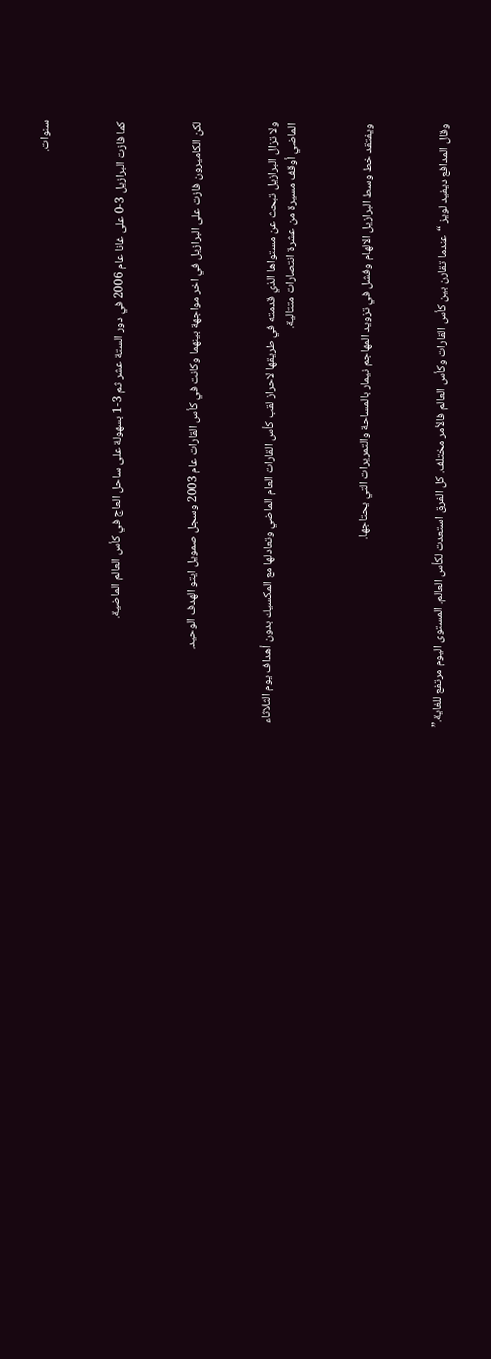سنوات.



كما فازت البرازيل 3-0 على غانا عام 2006 في دور الستة عشر ثم 3-1 بسهولة على ساحل العاج في كأس العالم الماضية.



لكن الكاميرون فازت على البرازيل في اخر مواجهة بينهما وكانت في كأس القارات عام 2003 وسجل صمويل ايتو الهدف الوحيد.



ولا تزال البرازيل تبحث عن مستواها الذي قدمته في طريقها لاحراز لقب كأس القارات العام الماضي وتعادلها مع المكسيك بدون أهداف يوم الثلاثاء الماضي أوقف مسيرة من عشرة انتصارات متتالية.



ويفتقد خط وسط البرازيل الالهام وفشل في تزويد المهاجم نيمار بالمساحة والتمريرات التي يحتاجها.



وقال المدافع ديفيد لويز “عندما تقارن بين كأس القارات وكأس العالم فالأمر مختلف. كل الفرق استعدت لكأس العالم. المستوى اليوم مرتفع للغاية.”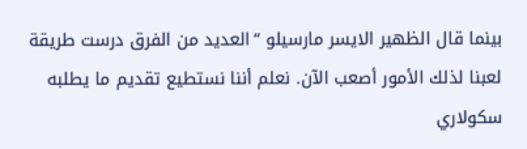بينما قال الظهير الايسر مارسيلو “العديد من الفرق درست طريقة لعبنا لذلك الأمور أصعب الآن. نعلم أننا نستطيع تقديم ما يطلبه سكولاري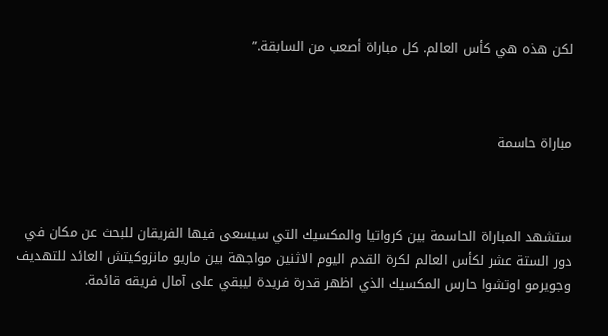لكن هذه هي كأس العالم. كل مباراة أصعب من السابقة.”



مباراة حاسمة



ستشهد المباراة الحاسمة بين كرواتيا والمكسيك التي سيسعى فيها الفريقان للبحث عن مكان في دور الستة عشر لكأس العالم لكرة القدم اليوم الاثنين مواجهة بين ماريو مانزوكيتش العائد للتهديف وجويرمو اوتشوا حارس المكسيك الذي اظهر قدرة فريدة ليبقي على آمال فريقه قائمة.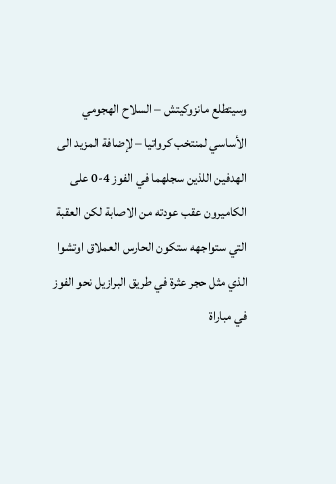وسيتطلع مانزوكيتش – السلاح الهجومي الأساسي لمنتخب كرواتيا – لإضافة المزيد الى الهدفين اللذين سجلهما في الفوز 4-0 على الكاميرون عقب عودته من الاصابة لكن العقبة التي ستواجهه ستكون الحارس العملاق اوتشوا الذي مثل حجر عثرة في طريق البرازيل نحو الفوز في مباراة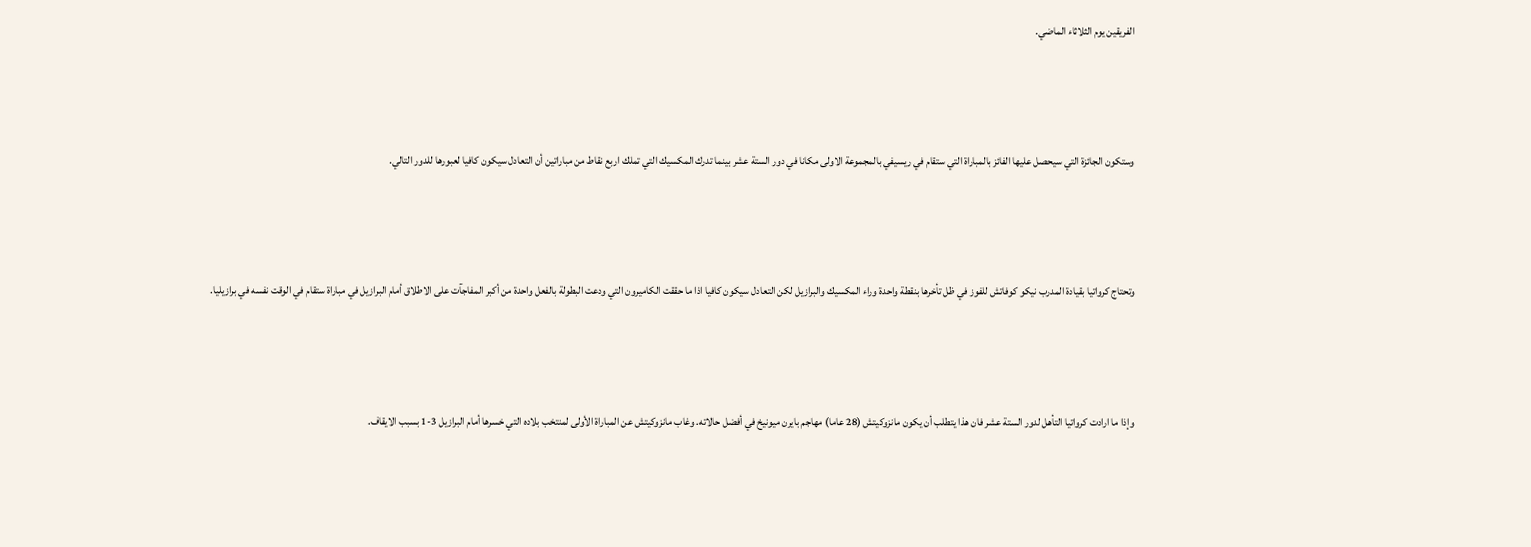الفريقين يوم الثلاثاء الماضي.



وستكون الجائزة التي سيحصل عليها الفائز بالمباراة التي ستقام في ريسيفي بالمجموعة الاولى مكانا في دور الستة عشر بينما تدرك المكسيك التي تملك اربع نقاط من مباراتين أن التعادل سيكون كافيا لعبورها للدور التالي.



وتحتاج كرواتيا بقيادة المدرب نيكو كوفاتش للفوز في ظل تأخرها بنقطة واحدة وراء المكسيك والبرازيل لكن التعادل سيكون كافيا اذا ما حققت الكاميرون التي ودعت البطولة بالفعل واحدة من أكبر المفاجآت على الاطلاق أمام البرازيل في مباراة ستقام في الوقت نفسه في برازيليا.



وإذا ما ارادت كرواتيا التأهل لدور الستة عشر فان هذا يتطلب أن يكون مانزوكيتش (28 عاما) مهاجم بايرن ميونيخ في أفضل حالاته. وغاب مانزوكيتش عن المباراة الأولى لمنتخب بلاده التي خسرها أمام البرازيل 3-1 بسبب الايقاف.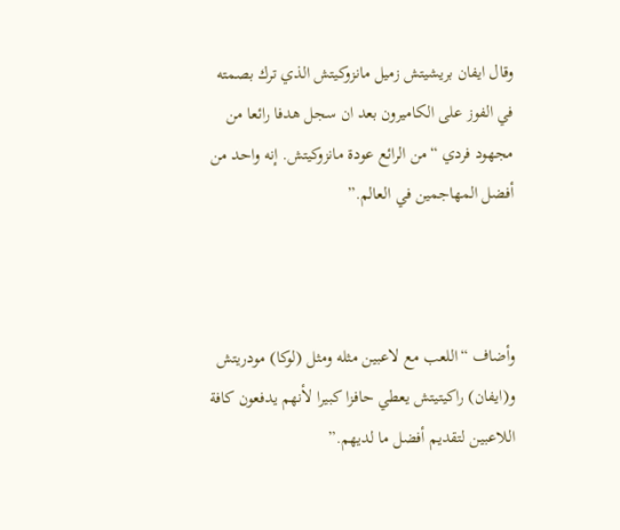وقال ايفان بريشيتش زميل مانزوكيتش الذي ترك بصمته في الفوز على الكاميرون بعد ان سجل هدفا رائعا من مجهود فردي “من الرائع عودة مانزوكيتش. إنه واحد من أفضل المهاجمين في العالم.”



وأضاف “اللعب مع لاعبين مثله ومثل (لوكا) مودريتش و(ايفان) راكيتيتش يعطي حافزا كبيرا لأنهم يدفعون كافة اللاعبين لتقديم أفضل ما لديهم.”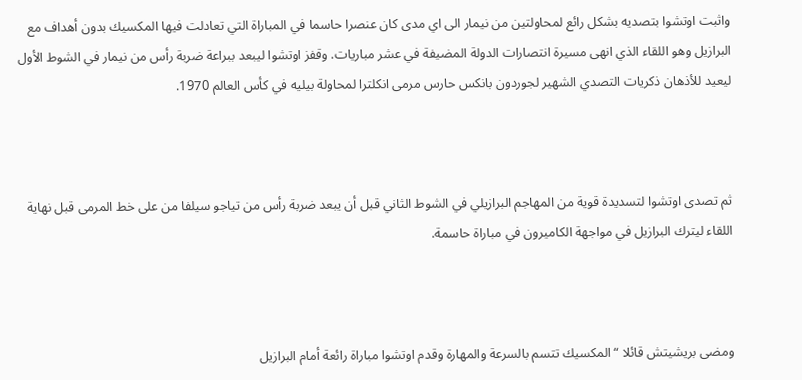واثبت اوتشوا بتصديه بشكل رائع لمحاولتين من نيمار الى اي مدى كان عنصرا حاسما في المباراة التي تعادلت فيها المكسيك بدون أهداف مع البرازيل وهو اللقاء الذي انهى مسيرة انتصارات الدولة المضيفة في عشر مباريات. وقفز اوتشوا ليبعد ببراعة ضربة رأس من نيمار في الشوط الأول ليعيد للأذهان ذكريات التصدي الشهير لجوردون بانكس حارس مرمى انكلترا لمحاولة بيليه في كأس العالم 1970.



ثم تصدى اوتشوا لتسديدة قوية من المهاجم البرازيلي في الشوط الثاني قبل أن يبعد ضربة رأس من تياجو سيلفا من على خط المرمى قبل نهاية اللقاء ليترك البرازيل في مواجهة الكاميرون في مباراة حاسمة.



ومضى بريشيتش قائلا “المكسيك تتسم بالسرعة والمهارة وقدم اوتشوا مباراة رائعة أمام البرازيل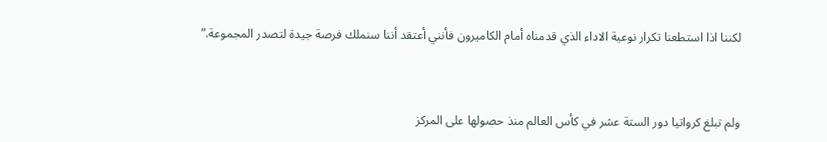لكننا اذا استطعنا تكرار نوعية الاداء الذي قدمناه أمام الكاميرون فأنني أعتقد أننا سنملك فرصة جيدة لتصدر المجموعة.”



ولم تبلغ كرواتيا دور الستة عشر في كأس العالم منذ حصولها على المركز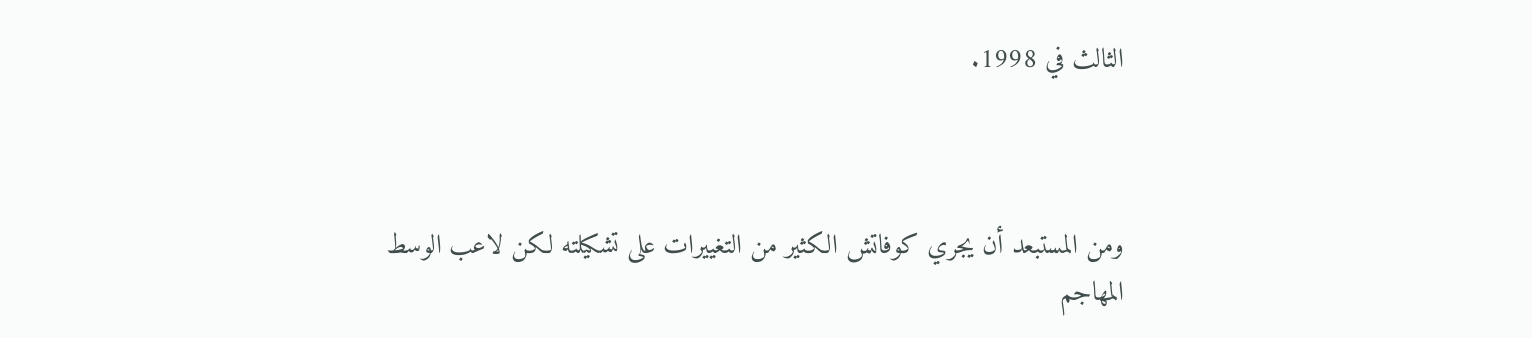الثالث في 1998.



ومن المستبعد أن يجري كوفاتش الكثير من التغييرات على تشكيلته لكن لاعب الوسط المهاجم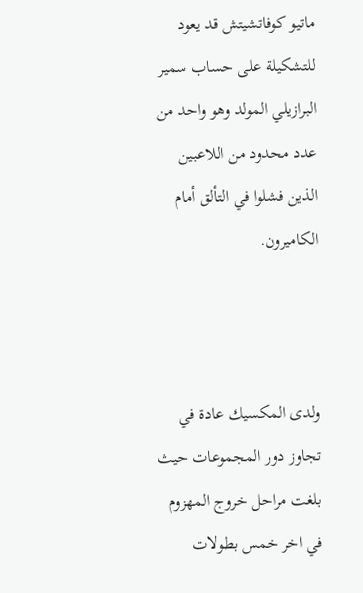ماتيو كوفاتشيتش قد يعود للتشكيلة على حساب سمير البرازيلي المولد وهو واحد من عدد محدود من اللاعبين الذين فشلوا في التألق أمام الكاميرون.



ولدى المكسيك عادة في تجاوز دور المجموعات حيث بلغت مراحل خروج المهزوم في اخر خمس بطولات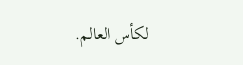لكأس العالم.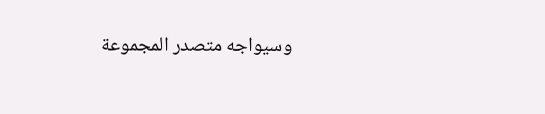وسيواجه متصدر المجموعة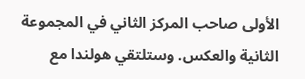الأولى صاحب المركز الثاني في المجموعة الثانية والعكس. وستلتقي هولندا مع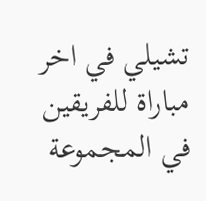تشيلي في اخر مباراة للفريقين في المجموعة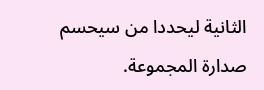الثانية ليحددا من سيحسم صدارة المجموعة.